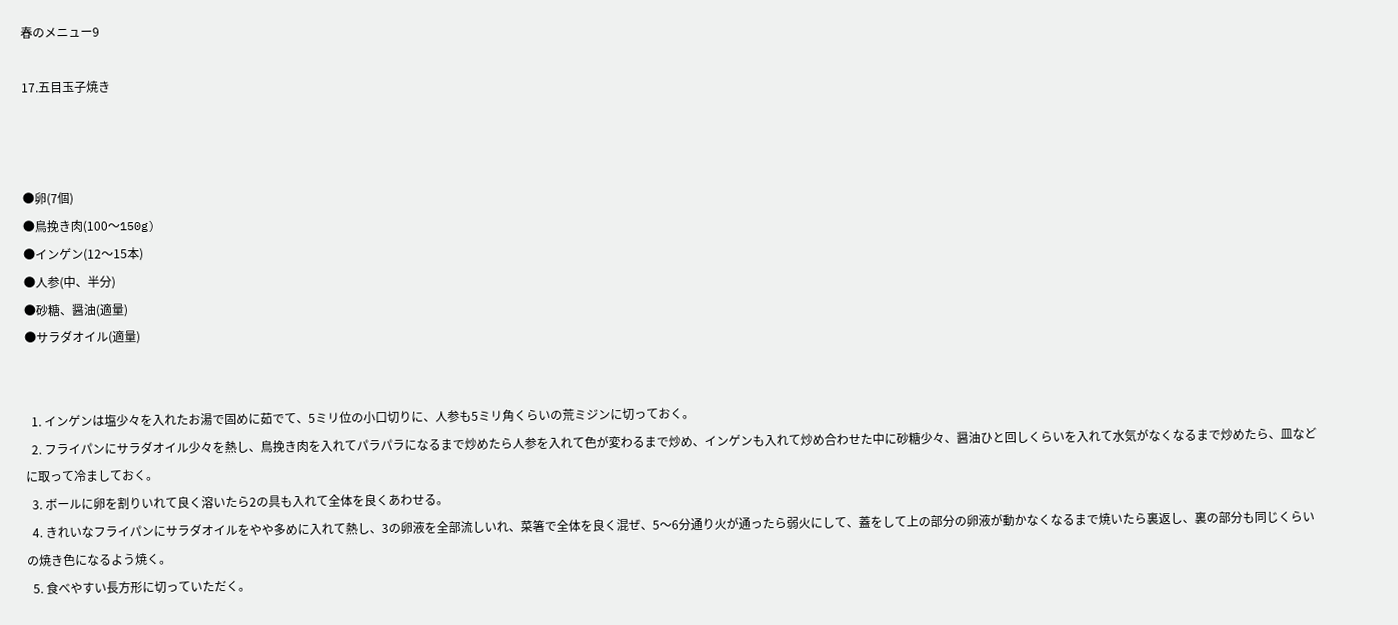春のメニュー9

17.五目玉子焼き



●卵(7個)
●鳥挽き肉(100〜150g)
●インゲン(12〜15本)
●人参(中、半分)
●砂糖、醤油(適量)
●サラダオイル(適量)


  1. インゲンは塩少々を入れたお湯で固めに茹でて、5ミリ位の小口切りに、人参も5ミリ角くらいの荒ミジンに切っておく。
  2. フライパンにサラダオイル少々を熱し、鳥挽き肉を入れてパラパラになるまで炒めたら人参を入れて色が変わるまで炒め、インゲンも入れて炒め合わせた中に砂糖少々、醤油ひと回しくらいを入れて水気がなくなるまで炒めたら、皿などに取って冷ましておく。
  3. ボールに卵を割りいれて良く溶いたら2の具も入れて全体を良くあわせる。
  4. きれいなフライパンにサラダオイルをやや多めに入れて熱し、3の卵液を全部流しいれ、菜箸で全体を良く混ぜ、5〜6分通り火が通ったら弱火にして、蓋をして上の部分の卵液が動かなくなるまで焼いたら裏返し、裏の部分も同じくらいの焼き色になるよう焼く。
  5. 食べやすい長方形に切っていただく。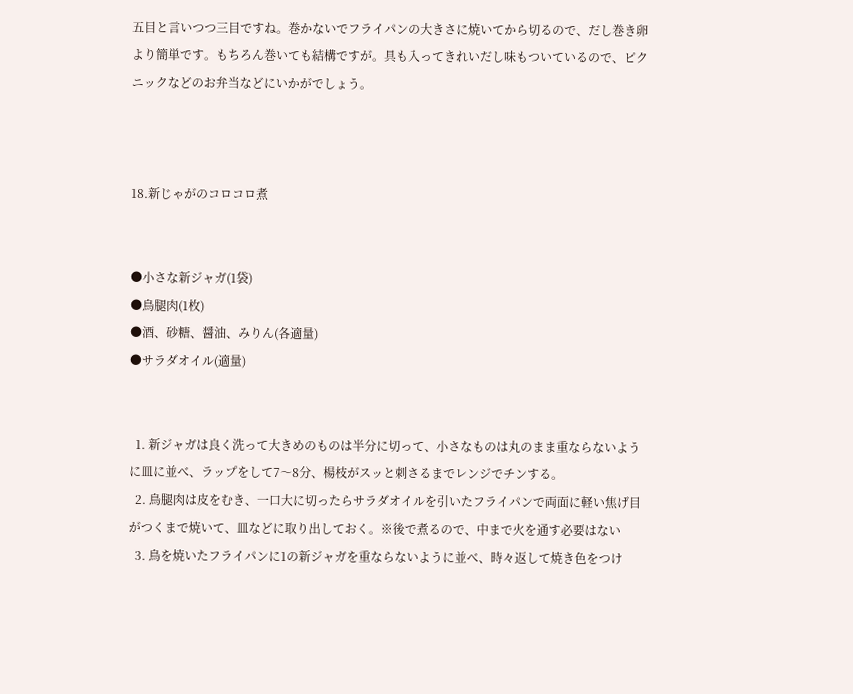五目と言いつつ三目ですね。巻かないでフライパンの大きさに焼いてから切るので、だし巻き卵より簡単です。もちろん巻いても結構ですが。具も入ってきれいだし味もついているので、ピクニックなどのお弁当などにいかがでしょう。



18.新じゃがのコロコロ煮


●小さな新ジャガ(1袋)
●鳥腿肉(1枚)
●酒、砂糖、醤油、みりん(各適量)
●サラダオイル(適量)


  1. 新ジャガは良く洗って大きめのものは半分に切って、小さなものは丸のまま重ならないように皿に並べ、ラップをして7〜8分、楊枝がスッと刺さるまでレンジでチンする。
  2. 鳥腿肉は皮をむき、一口大に切ったらサラダオイルを引いたフライパンで両面に軽い焦げ目がつくまで焼いて、皿などに取り出しておく。※後で煮るので、中まで火を通す必要はない
  3. 鳥を焼いたフライパンに1の新ジャガを重ならないように並べ、時々返して焼き色をつけ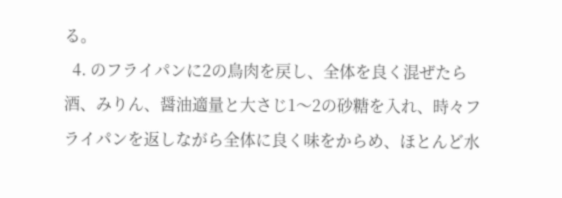る。
  4. のフライパンに2の鳥肉を戻し、全体を良く混ぜたら酒、みりん、醤油適量と大さじ1〜2の砂糖を入れ、時々フライパンを返しながら全体に良く味をからめ、ほとんど水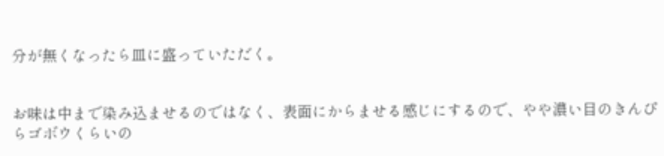分が無くなったら皿に盛っていただく。


お味は中まで染み込ませるのではなく、表面にからませる感じにするので、やや濃い目のきんぴらゴボウくらいの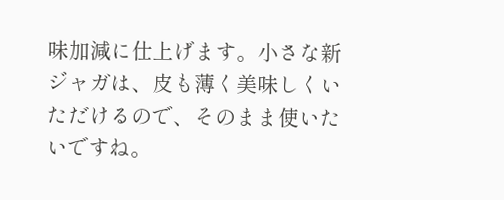味加減に仕上げます。小さな新ジャガは、皮も薄く美味しくいただけるので、そのまま使いたいですね。